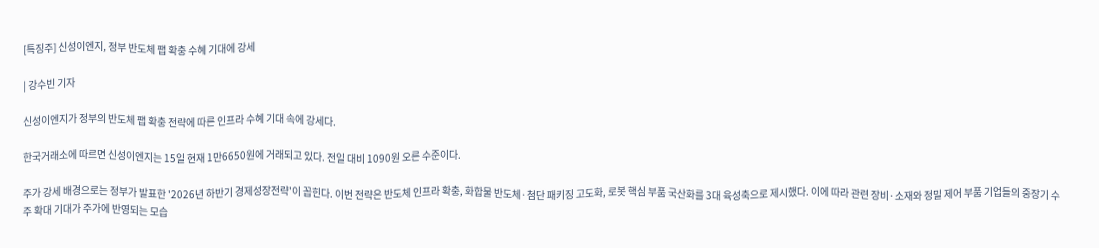[특징주] 신성이엔지, 정부 반도체 팹 확충 수혜 기대에 강세

| 강수빈 기자

신성이엔지가 정부의 반도체 팹 확충 전략에 따른 인프라 수혜 기대 속에 강세다.

한국거래소에 따르면 신성이엔지는 15일 현재 1만6650원에 거래되고 있다. 전일 대비 1090원 오른 수준이다.

주가 강세 배경으로는 정부가 발표한 '2026년 하반기 경제성장전략'이 꼽힌다. 이번 전략은 반도체 인프라 확충, 화합물 반도체·첨단 패키징 고도화, 로봇 핵심 부품 국산화를 3대 육성축으로 제시했다. 이에 따라 관련 장비·소재와 정밀 제어 부품 기업들의 중장기 수주 확대 기대가 주가에 반영되는 모습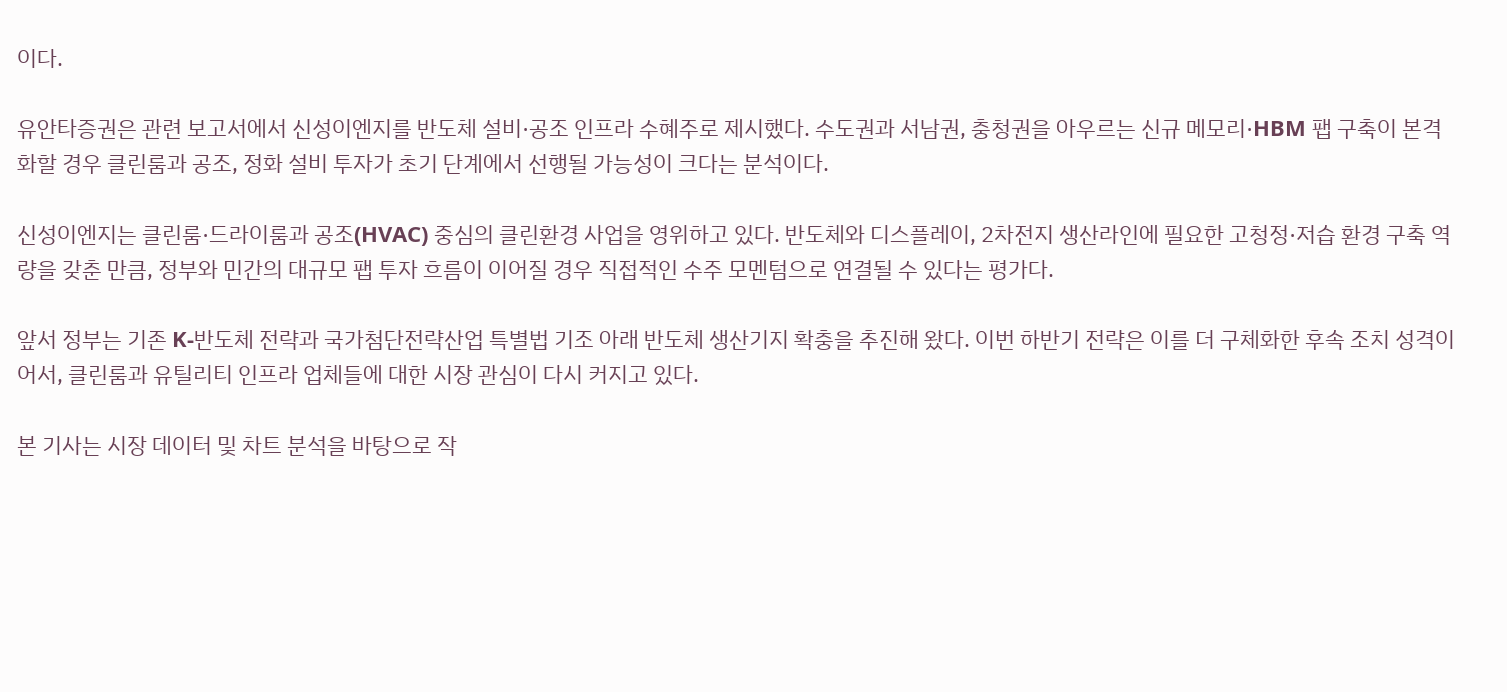이다.

유안타증권은 관련 보고서에서 신성이엔지를 반도체 설비·공조 인프라 수혜주로 제시했다. 수도권과 서남권, 충청권을 아우르는 신규 메모리·HBM 팹 구축이 본격화할 경우 클린룸과 공조, 정화 설비 투자가 초기 단계에서 선행될 가능성이 크다는 분석이다.

신성이엔지는 클린룸·드라이룸과 공조(HVAC) 중심의 클린환경 사업을 영위하고 있다. 반도체와 디스플레이, 2차전지 생산라인에 필요한 고청정·저습 환경 구축 역량을 갖춘 만큼, 정부와 민간의 대규모 팹 투자 흐름이 이어질 경우 직접적인 수주 모멘텀으로 연결될 수 있다는 평가다.

앞서 정부는 기존 K-반도체 전략과 국가첨단전략산업 특별법 기조 아래 반도체 생산기지 확충을 추진해 왔다. 이번 하반기 전략은 이를 더 구체화한 후속 조치 성격이어서, 클린룸과 유틸리티 인프라 업체들에 대한 시장 관심이 다시 커지고 있다.

본 기사는 시장 데이터 및 차트 분석을 바탕으로 작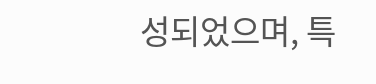성되었으며, 특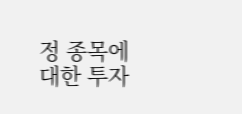정 종목에 대한 투자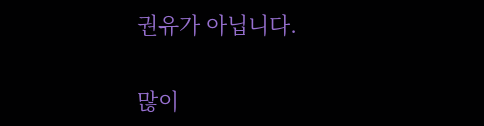권유가 아닙니다.

많이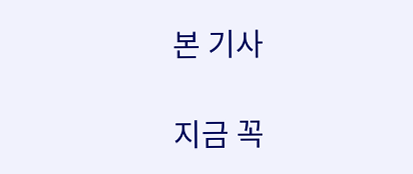본 기사

지금 꼭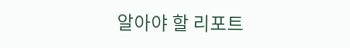알아야 할 리포트